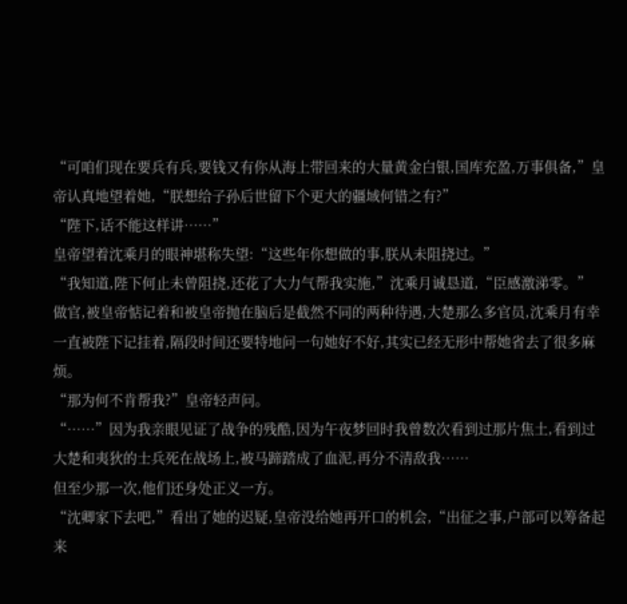“可咱们现在要兵有兵,要钱又有你从海上带回来的大量黄金白银,国库充盈,万事俱备,”皇帝认真地望着她,“朕想给子孙后世留下个更大的疆域何错之有?”
“陛下,话不能这样讲……”
皇帝望着沈乘月的眼神堪称失望:“这些年你想做的事,朕从未阻挠过。”
“我知道,陛下何止未曾阻挠,还花了大力气帮我实施,”沈乘月诚恳道,“臣感激涕零。”
做官,被皇帝惦记着和被皇帝抛在脑后是截然不同的两种待遇,大楚那么多官员,沈乘月有幸一直被陛下记挂着,隔段时间还要特地问一句她好不好,其实已经无形中帮她省去了很多麻烦。
“那为何不肯帮我?”皇帝轻声问。
“……”因为我亲眼见证了战争的残酷,因为午夜梦回时我曾数次看到过那片焦土,看到过大楚和夷狄的士兵死在战场上,被马蹄踏成了血泥,再分不清敌我……
但至少那一次,他们还身处正义一方。
“沈卿家下去吧,”看出了她的迟疑,皇帝没给她再开口的机会,“出征之事,户部可以筹备起来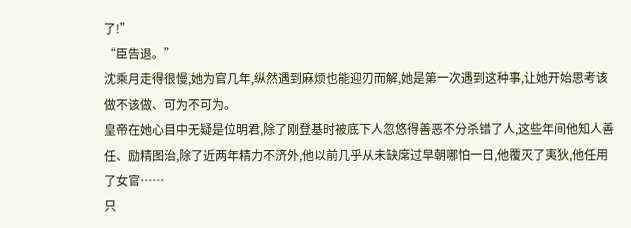了!”
“臣告退。”
沈乘月走得很慢,她为官几年,纵然遇到麻烦也能迎刃而解,她是第一次遇到这种事,让她开始思考该做不该做、可为不可为。
皇帝在她心目中无疑是位明君,除了刚登基时被底下人忽悠得善恶不分杀错了人,这些年间他知人善任、励精图治,除了近两年精力不济外,他以前几乎从未缺席过早朝哪怕一日,他覆灭了夷狄,他任用了女官……
只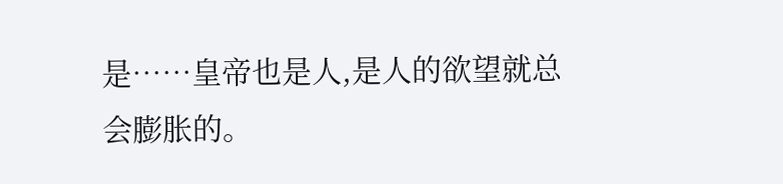是……皇帝也是人,是人的欲望就总会膨胀的。